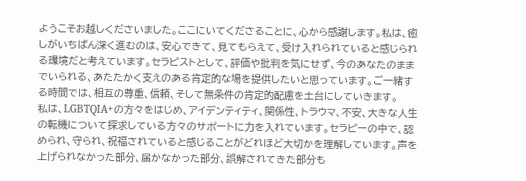ようこそお越しくださいました。ここにいてくださることに、心から感謝します。私は、癒しがいちばん深く進むのは、安心できて、見てもらえて、受け入れられていると感じられる環境だと考えています。セラピストとして、評価や批判を気にせず、今のあなたのままでいられる、あたたかく支えのある肯定的な場を提供したいと思っています。ご一緒する時間では、相互の尊重、信頼、そして無条件の肯定的配慮を土台にしていきます。
私は、LGBTQIA+の方々をはじめ、アイデンティティ、関係性、トラウマ、不安、大きな人生の転機について探求している方々のサポートに力を入れています。セラピーの中で、認められ、守られ、祝福されていると感じることがどれほど大切かを理解しています。声を上げられなかった部分、届かなかった部分、誤解されてきた部分も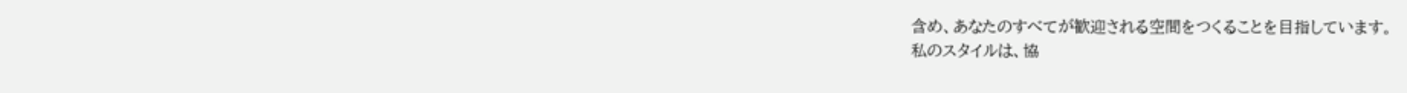含め、あなたのすべてが歓迎される空間をつくることを目指しています。
私のスタイルは、協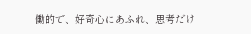働的で、好奇心にあふれ、思考だけ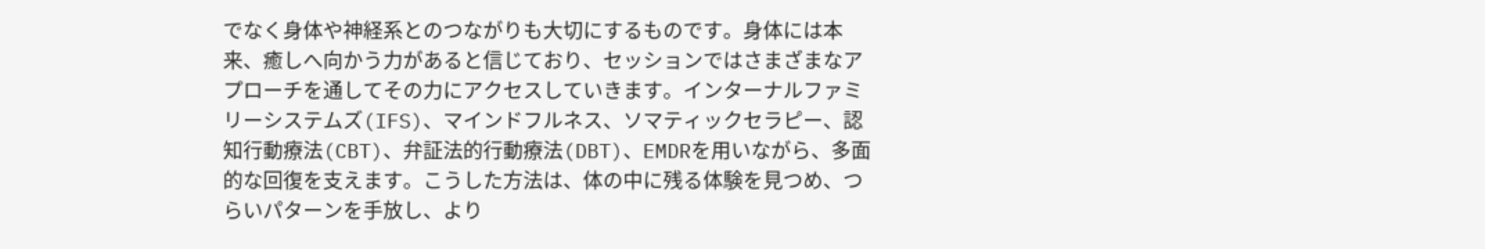でなく身体や神経系とのつながりも大切にするものです。身体には本来、癒しへ向かう力があると信じており、セッションではさまざまなアプローチを通してその力にアクセスしていきます。インターナルファミリーシステムズ(IFS)、マインドフルネス、ソマティックセラピー、認知行動療法(CBT)、弁証法的行動療法(DBT)、EMDRを用いながら、多面的な回復を支えます。こうした方法は、体の中に残る体験を見つめ、つらいパターンを手放し、より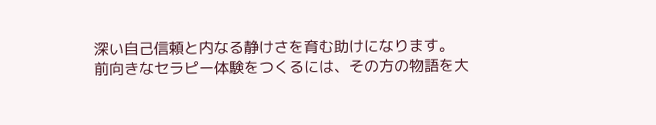深い自己信頼と内なる静けさを育む助けになります。
前向きなセラピー体験をつくるには、その方の物語を大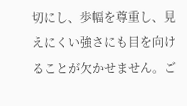切にし、歩幅を尊重し、見えにくい強さにも目を向けることが欠かせません。ご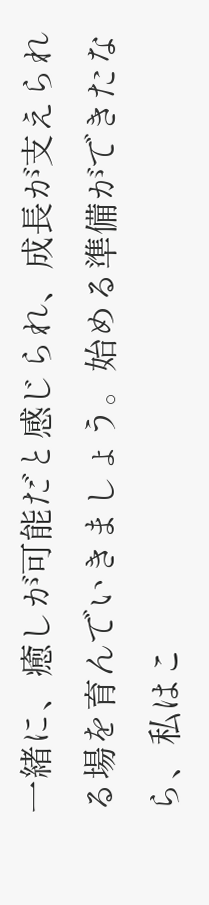一緒に、癒しが可能だと感じられ、成長が支えられる場を育んでいきましょう。始める準備ができたなら、私はこ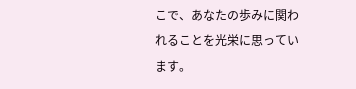こで、あなたの歩みに関われることを光栄に思っています。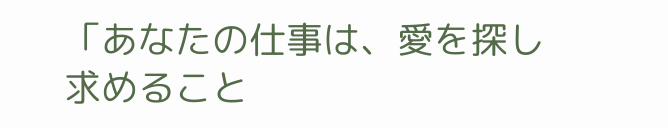「あなたの仕事は、愛を探し求めること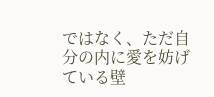ではなく、ただ自分の内に愛を妨げている壁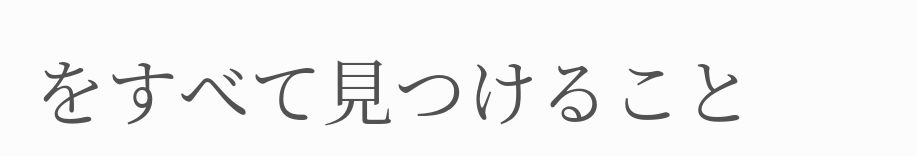をすべて見つけること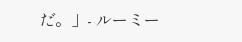だ。」- ルーミー